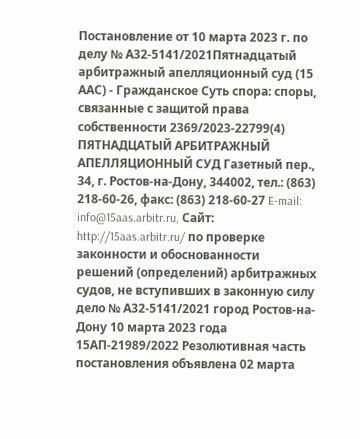Постановление от 10 марта 2023 г. по делу № А32-5141/2021Пятнадцатый арбитражный апелляционный суд (15 ААС) - Гражданское Суть спора: споры, связанные с защитой права собственности 2369/2023-22799(4) ПЯТНАДЦАТЫЙ АРБИТРАЖНЫЙ АПЕЛЛЯЦИОННЫЙ СУД Газетный пер., 34, г. Ростов-на-Дону, 344002, тел.: (863) 218-60-26, факс: (863) 218-60-27 E-mail: info@15aas.arbitr.ru, Сайт: http://15aas.arbitr.ru/ по проверке законности и обоснованности решений (определений) арбитражных судов, не вступивших в законную силу дело № А32-5141/2021 город Ростов-на-Дону 10 марта 2023 года 15АП-21989/2022 Резолютивная часть постановления объявлена 02 марта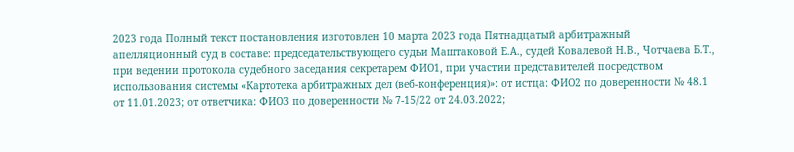2023 года Полный текст постановления изготовлен 10 марта 2023 года Пятнадцатый арбитражный апелляционный суд в составе: председательствующего судьи Маштаковой Е.А., судей Ковалевой Н.В., Чотчаева Б.Т., при ведении протокола судебного заседания секретарем ФИО1, при участии представителей посредством использования системы «Картотека арбитражных дел (веб-конференция)»: от истца: ФИО2 по доверенности № 48.1 от 11.01.2023; от ответчика: ФИО3 по доверенности № 7-15/22 от 24.03.2022;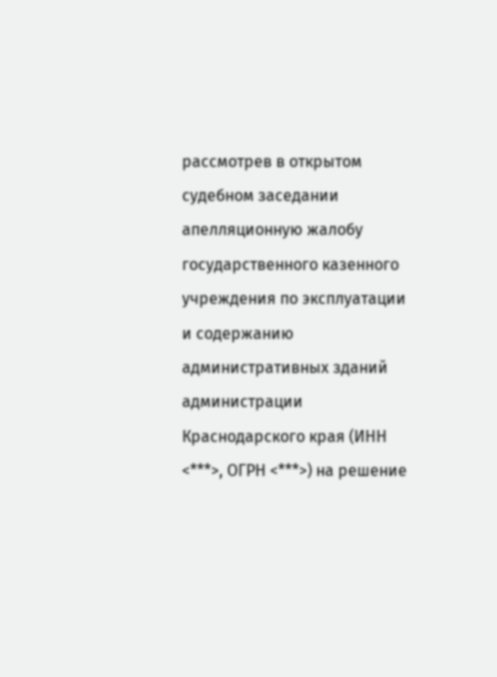рассмотрев в открытом судебном заседании апелляционную жалобу государственного казенного учреждения по эксплуатации и содержанию административных зданий администрации Краснодарского края (ИНН <***>, ОГРН <***>) на решение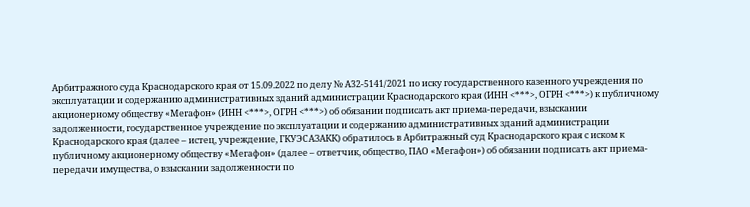Арбитражного суда Краснодарского края от 15.09.2022 по делу № А32-5141/2021 по иску государственного казенного учреждения по эксплуатации и содержанию административных зданий администрации Краснодарского края (ИНН <***>, ОГРН <***>) к публичному акционерному обществу «Мегафон» (ИНН <***>, ОГРН <***>) об обязании подписать акт приема-передачи, взыскании задолженности, государственное учреждение по эксплуатации и содержанию административных зданий администрации Краснодарского края (далее – истец, учреждение, ГКУЭСАЗАКК) обратилось в Арбитражный суд Краснодарского края с иском к публичному акционерному обществу «Мегафон» (далее – ответчик, общество, ПАО «Мегафон») об обязании подписать акт приема-передачи имущества, о взыскании задолженности по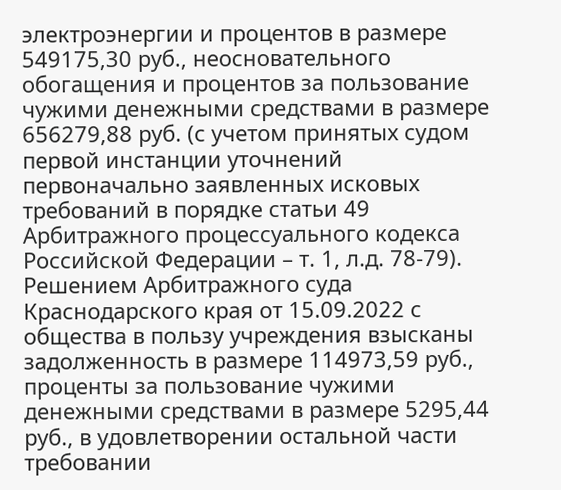электроэнергии и процентов в размере 549175,30 руб., неосновательного обогащения и процентов за пользование чужими денежными средствами в размере 656279,88 руб. (с учетом принятых судом первой инстанции уточнений первоначально заявленных исковых требований в порядке статьи 49 Арбитражного процессуального кодекса Российской Федерации – т. 1, л.д. 78-79). Решением Арбитражного суда Краснодарского края от 15.09.2022 с общества в пользу учреждения взысканы задолженность в размере 114973,59 руб., проценты за пользование чужими денежными средствами в размере 5295,44 руб., в удовлетворении остальной части требовании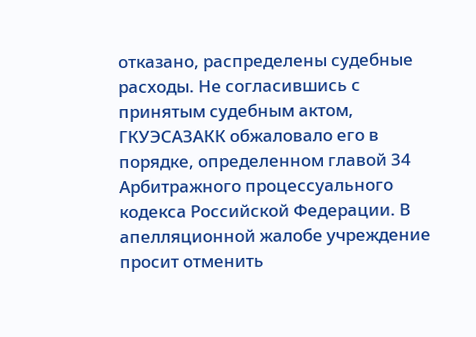отказано, распределены судебные расходы. Не согласившись с принятым судебным актом, ГКУЭСАЗАКК обжаловало его в порядке, определенном главой 34 Арбитражного процессуального кодекса Российской Федерации. В апелляционной жалобе учреждение просит отменить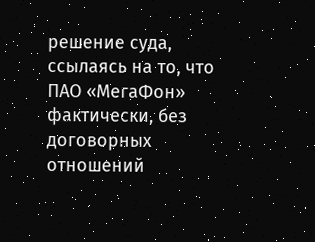решение суда, ссылаясь на то, что ПАО «МегаФон» фактически, без договорных отношений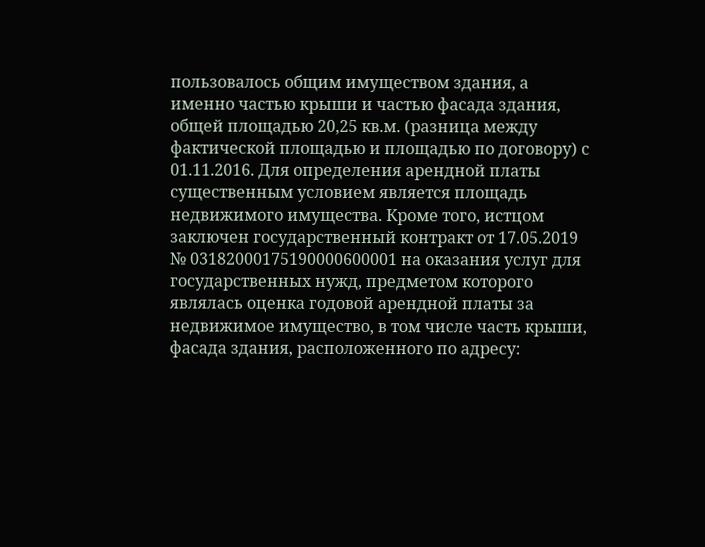пользовалось общим имуществом здания, а именно частью крыши и частью фасада здания, общей площадью 20,25 кв.м. (разница между фактической площадью и площадью по договору) с 01.11.2016. Для определения арендной платы существенным условием является площадь недвижимого имущества. Кроме того, истцом заключен государственный контракт от 17.05.2019 № 03182000175190000600001 на оказания услуг для государственных нужд, предметом которого являлась оценка годовой арендной платы за недвижимое имущество, в том числе часть крыши, фасада здания, расположенного по адресу: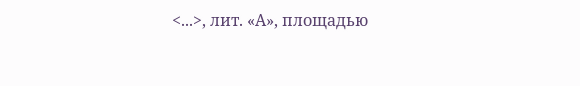<...>, лит. «А», площадью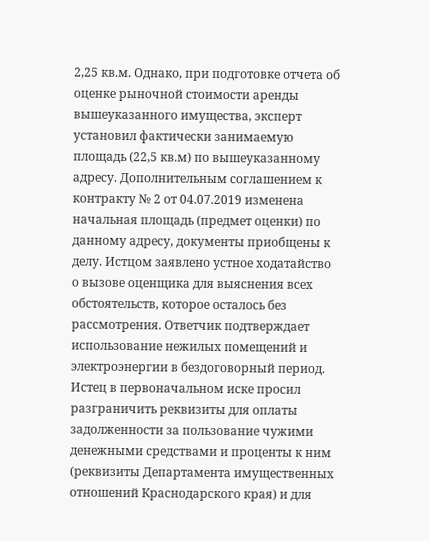2,25 кв.м. Однако, при подготовке отчета об оценке рыночной стоимости аренды вышеуказанного имущества, эксперт установил фактически занимаемую площадь (22,5 кв.м) по вышеуказанному адресу. Дополнительным соглашением к контракту № 2 от 04.07.2019 изменена начальная площадь (предмет оценки) по данному адресу, документы приобщены к делу. Истцом заявлено устное ходатайство о вызове оценщика для выяснения всех обстоятельств, которое осталось без рассмотрения. Ответчик подтверждает использование нежилых помещений и электроэнергии в бездоговорный период. Истец в первоначальном иске просил разграничить реквизиты для оплаты задолженности за пользование чужими денежными средствами и проценты к ним (реквизиты Департамента имущественных отношений Краснодарского края) и для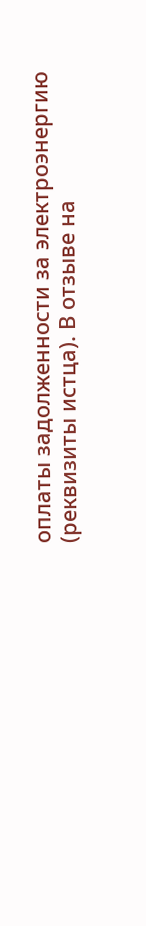оплаты задолженности за электроэнергию (реквизиты истца). В отзыве на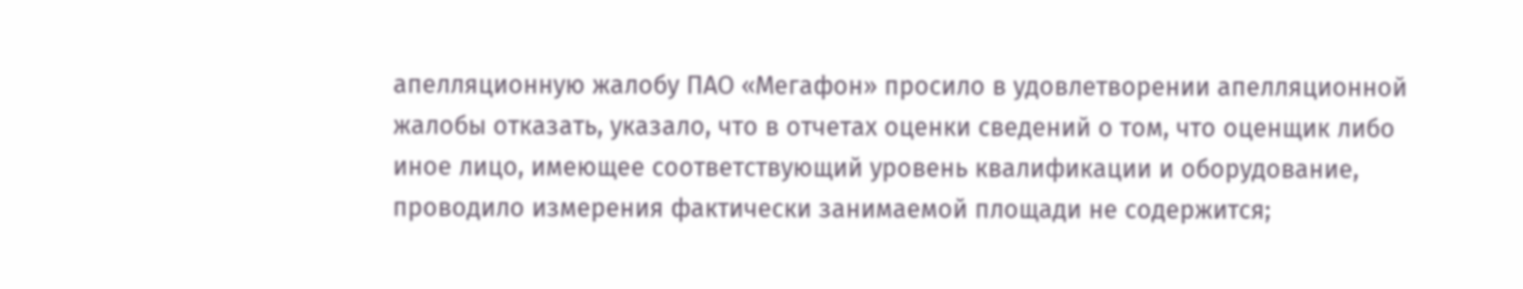апелляционную жалобу ПАО «Мегафон» просило в удовлетворении апелляционной жалобы отказать, указало, что в отчетах оценки сведений о том, что оценщик либо иное лицо, имеющее соответствующий уровень квалификации и оборудование, проводило измерения фактически занимаемой площади не содержится;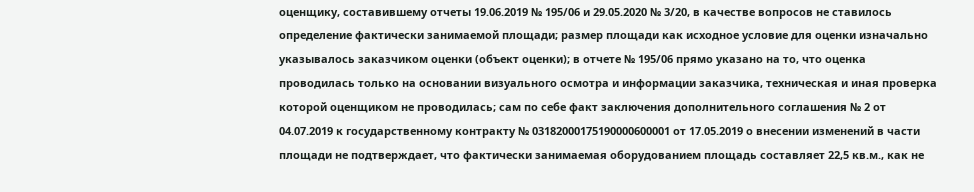оценщику, составившему отчеты 19.06.2019 № 195/06 и 29.05.2020 № 3/20, в качестве вопросов не ставилось определение фактически занимаемой площади; размер площади как исходное условие для оценки изначально указывалось заказчиком оценки (объект оценки); в отчете № 195/06 прямо указано на то, что оценка проводилась только на основании визуального осмотра и информации заказчика, техническая и иная проверка которой оценщиком не проводилась; сам по себе факт заключения дополнительного соглашения № 2 от 04.07.2019 к государственному контракту № 03182000175190000600001 от 17.05.2019 о внесении изменений в части площади не подтверждает, что фактически занимаемая оборудованием площадь составляет 22,5 кв.м., как не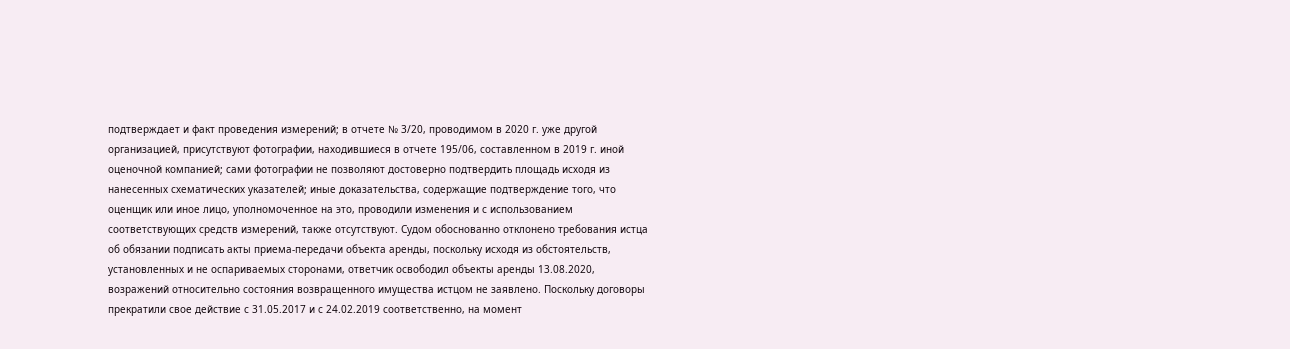подтверждает и факт проведения измерений; в отчете № 3/20, проводимом в 2020 г. уже другой организацией, присутствуют фотографии, находившиеся в отчете 195/06, составленном в 2019 г. иной оценочной компанией; сами фотографии не позволяют достоверно подтвердить площадь исходя из нанесенных схематических указателей; иные доказательства, содержащие подтверждение того, что оценщик или иное лицо, уполномоченное на это, проводили изменения и с использованием соответствующих средств измерений, также отсутствуют. Судом обоснованно отклонено требования истца об обязании подписать акты приема-передачи объекта аренды, поскольку исходя из обстоятельств, установленных и не оспариваемых сторонами, ответчик освободил объекты аренды 13.08.2020, возражений относительно состояния возвращенного имущества истцом не заявлено. Поскольку договоры прекратили свое действие с 31.05.2017 и с 24.02.2019 соответственно, на момент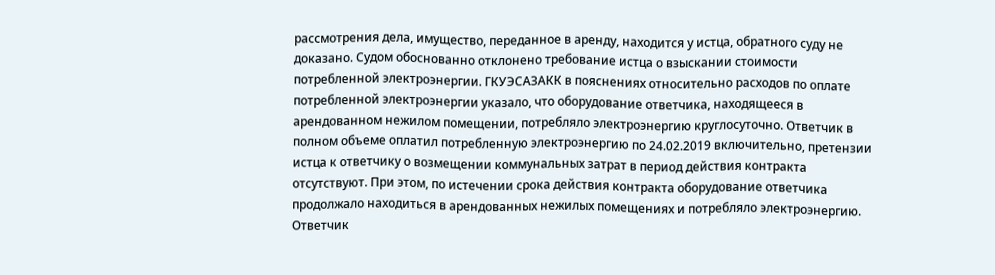рассмотрения дела, имущество, переданное в аренду, находится у истца, обратного суду не доказано. Судом обоснованно отклонено требование истца о взыскании стоимости потребленной электроэнергии. ГКУЭСАЗАКК в пояснениях относительно расходов по оплате потребленной электроэнергии указало, что оборудование ответчика, находящееся в арендованном нежилом помещении, потребляло электроэнергию круглосуточно. Ответчик в полном объеме оплатил потребленную электроэнергию по 24.02.2019 включительно, претензии истца к ответчику о возмещении коммунальных затрат в период действия контракта отсутствуют. При этом, по истечении срока действия контракта оборудование ответчика продолжало находиться в арендованных нежилых помещениях и потребляло электроэнергию. Ответчик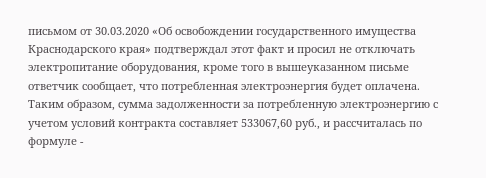письмом от 30.03.2020 «Об освобождении государственного имущества Краснодарского края» подтверждал этот факт и просил не отключать электропитание оборудования, кроме того в вышеуказанном письме ответчик сообщает, что потребленная электроэнергия будет оплачена. Таким образом, сумма задолженности за потребленную электроэнергию с учетом условий контракта составляет 533067,60 руб., и рассчиталась по формуле -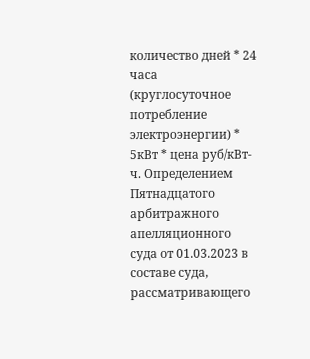количество дней * 24 часа (круглосуточное потребление электроэнергии) * 5кВт * цена руб/кВт-ч. Определением Пятнадцатого арбитражного апелляционного суда от 01.03.2023 в составе суда, рассматривающего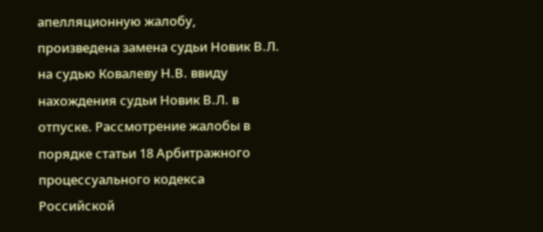апелляционную жалобу, произведена замена судьи Новик В.Л. на судью Ковалеву Н.В. ввиду нахождения судьи Новик В.Л. в отпуске. Рассмотрение жалобы в порядке статьи 18 Арбитражного процессуального кодекса Российской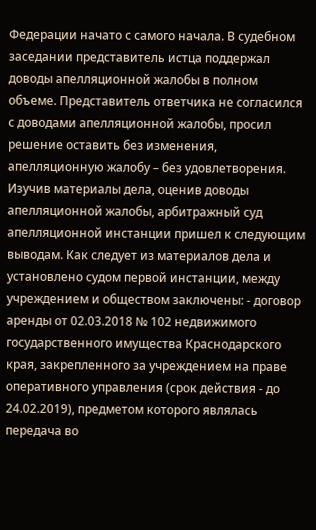Федерации начато с самого начала. В судебном заседании представитель истца поддержал доводы апелляционной жалобы в полном объеме. Представитель ответчика не согласился с доводами апелляционной жалобы, просил решение оставить без изменения, апелляционную жалобу – без удовлетворения. Изучив материалы дела, оценив доводы апелляционной жалобы, арбитражный суд апелляционной инстанции пришел к следующим выводам. Как следует из материалов дела и установлено судом первой инстанции, между учреждением и обществом заключены: - договор аренды от 02.03.2018 № 102 недвижимого государственного имущества Краснодарского края, закрепленного за учреждением на праве оперативного управления (срок действия - до 24.02.2019), предметом которого являлась передача во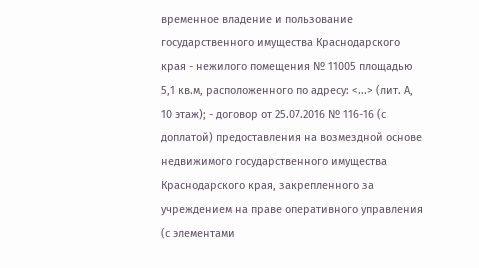временное владение и пользование государственного имущества Краснодарского края - нежилого помещения № 11005 площадью 5,1 кв.м, расположенного по адресу: <...> (лит. А, 10 этаж); - договор от 25.07.2016 № 116-16 (с доплатой) предоставления на возмездной основе недвижимого государственного имущества Краснодарского края, закрепленного за учреждением на праве оперативного управления (с элементами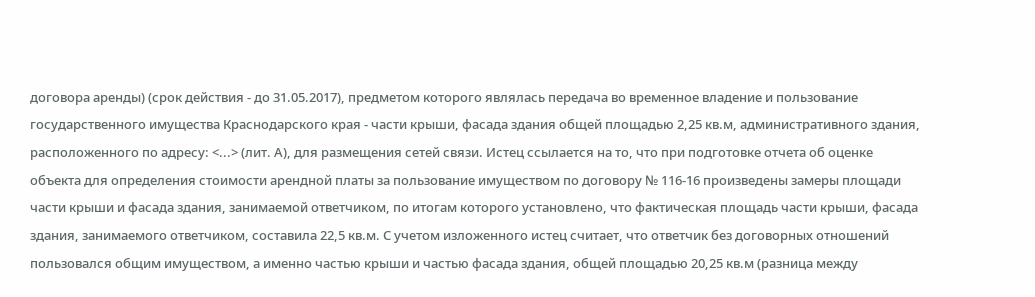договора аренды) (срок действия - до 31.05.2017), предметом которого являлась передача во временное владение и пользование государственного имущества Краснодарского края - части крыши, фасада здания общей площадью 2,25 кв.м, административного здания, расположенного по адресу: <...> (лит. А), для размещения сетей связи. Истец ссылается на то, что при подготовке отчета об оценке объекта для определения стоимости арендной платы за пользование имуществом по договору № 116-16 произведены замеры площади части крыши и фасада здания, занимаемой ответчиком, по итогам которого установлено, что фактическая площадь части крыши, фасада здания, занимаемого ответчиком, составила 22,5 кв.м. С учетом изложенного истец считает, что ответчик без договорных отношений пользовался общим имуществом, а именно частью крыши и частью фасада здания, общей площадью 20,25 кв.м (разница между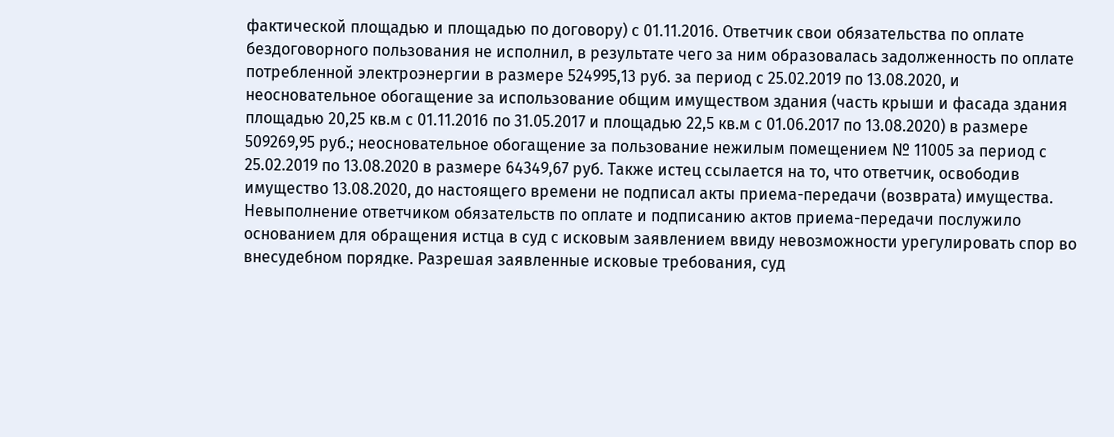фактической площадью и площадью по договору) с 01.11.2016. Ответчик свои обязательства по оплате бездоговорного пользования не исполнил, в результате чего за ним образовалась задолженность по оплате потребленной электроэнергии в размере 524995,13 руб. за период с 25.02.2019 по 13.08.2020, и неосновательное обогащение за использование общим имуществом здания (часть крыши и фасада здания площадью 20,25 кв.м с 01.11.2016 по 31.05.2017 и площадью 22,5 кв.м с 01.06.2017 по 13.08.2020) в размере 509269,95 руб.; неосновательное обогащение за пользование нежилым помещением № 11005 за период с 25.02.2019 по 13.08.2020 в размере 64349,67 руб. Также истец ссылается на то, что ответчик, освободив имущество 13.08.2020, до настоящего времени не подписал акты приема-передачи (возврата) имущества. Невыполнение ответчиком обязательств по оплате и подписанию актов приема-передачи послужило основанием для обращения истца в суд с исковым заявлением ввиду невозможности урегулировать спор во внесудебном порядке. Разрешая заявленные исковые требования, суд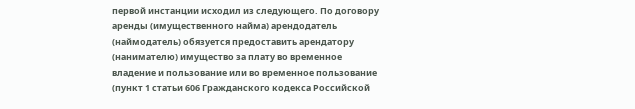первой инстанции исходил из следующего. По договору аренды (имущественного найма) арендодатель (наймодатель) обязуется предоставить арендатору (нанимателю) имущество за плату во временное владение и пользование или во временное пользование (пункт 1 статьи 606 Гражданского кодекса Российской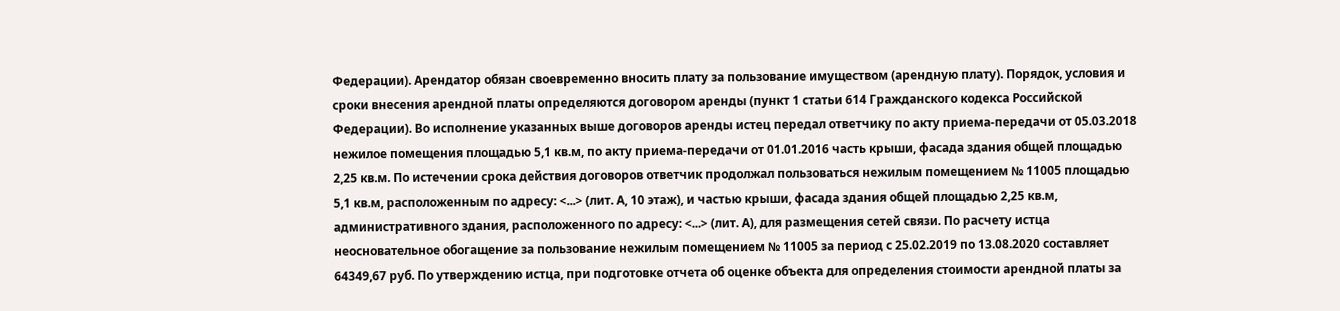Федерации). Арендатор обязан своевременно вносить плату за пользование имуществом (арендную плату). Порядок, условия и сроки внесения арендной платы определяются договором аренды (пункт 1 статьи 614 Гражданского кодекса Российской Федерации). Во исполнение указанных выше договоров аренды истец передал ответчику по акту приема-передачи от 05.03.2018 нежилое помещения площадью 5,1 кв.м, по акту приема-передачи от 01.01.2016 часть крыши, фасада здания общей площадью 2,25 кв.м. По истечении срока действия договоров ответчик продолжал пользоваться нежилым помещением № 11005 площадью 5,1 кв.м, расположенным по адресу: <...> (лит. А, 10 этаж), и частью крыши, фасада здания общей площадью 2,25 кв.м, административного здания, расположенного по адресу: <...> (лит. А), для размещения сетей связи. По расчету истца неосновательное обогащение за пользование нежилым помещением № 11005 за период с 25.02.2019 по 13.08.2020 составляет 64349,67 руб. По утверждению истца, при подготовке отчета об оценке объекта для определения стоимости арендной платы за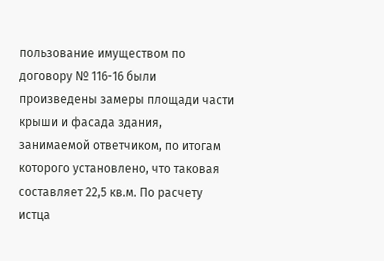пользование имуществом по договору № 116-16 были произведены замеры площади части крыши и фасада здания, занимаемой ответчиком, по итогам которого установлено, что таковая составляет 22,5 кв.м. По расчету истца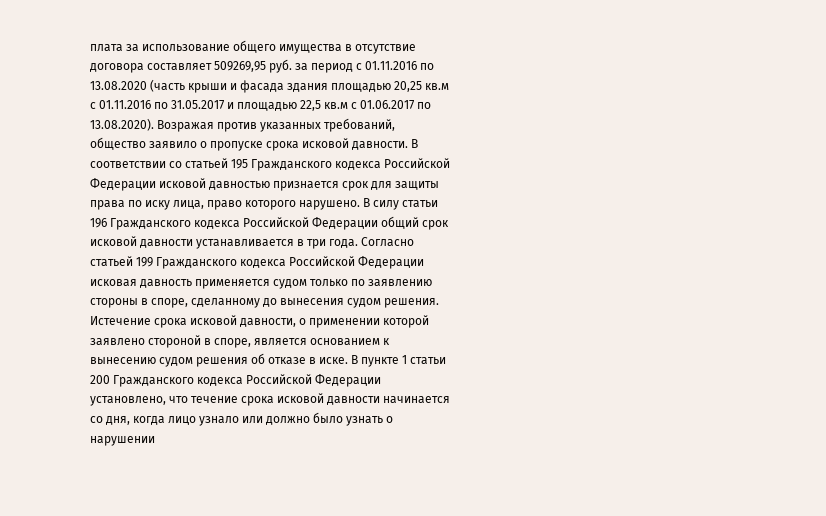плата за использование общего имущества в отсутствие договора составляет 509269,95 руб. за период с 01.11.2016 по 13.08.2020 (часть крыши и фасада здания площадью 20,25 кв.м с 01.11.2016 по 31.05.2017 и площадью 22,5 кв.м с 01.06.2017 по 13.08.2020). Возражая против указанных требований, общество заявило о пропуске срока исковой давности. В соответствии со статьей 195 Гражданского кодекса Российской Федерации исковой давностью признается срок для защиты права по иску лица, право которого нарушено. В силу статьи 196 Гражданского кодекса Российской Федерации общий срок исковой давности устанавливается в три года. Согласно статьей 199 Гражданского кодекса Российской Федерации исковая давность применяется судом только по заявлению стороны в споре, сделанному до вынесения судом решения. Истечение срока исковой давности, о применении которой заявлено стороной в споре, является основанием к вынесению судом решения об отказе в иске. В пункте 1 статьи 200 Гражданского кодекса Российской Федерации установлено, что течение срока исковой давности начинается со дня, когда лицо узнало или должно было узнать о нарушении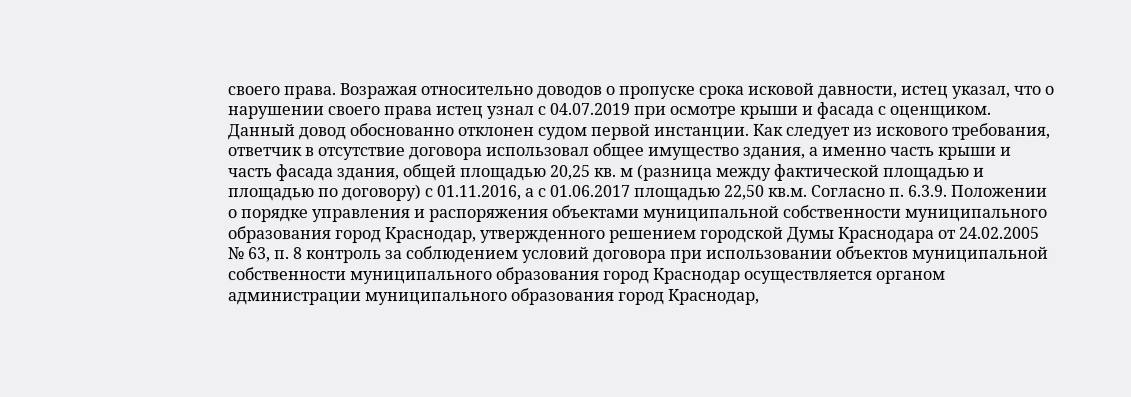своего права. Возражая относительно доводов о пропуске срока исковой давности, истец указал, что о нарушении своего права истец узнал с 04.07.2019 при осмотре крыши и фасада с оценщиком. Данный довод обоснованно отклонен судом первой инстанции. Как следует из искового требования, ответчик в отсутствие договора использовал общее имущество здания, а именно часть крыши и часть фасада здания, общей площадью 20,25 кв. м (разница между фактической площадью и площадью по договору) с 01.11.2016, а с 01.06.2017 площадью 22,50 кв.м. Согласно п. 6.3.9. Положении о порядке управления и распоряжения объектами муниципальной собственности муниципального образования город Краснодар, утвержденного решением городской Думы Краснодара от 24.02.2005 № 63, п. 8 контроль за соблюдением условий договора при использовании объектов муниципальной собственности муниципального образования город Краснодар осуществляется органом администрации муниципального образования город Краснодар,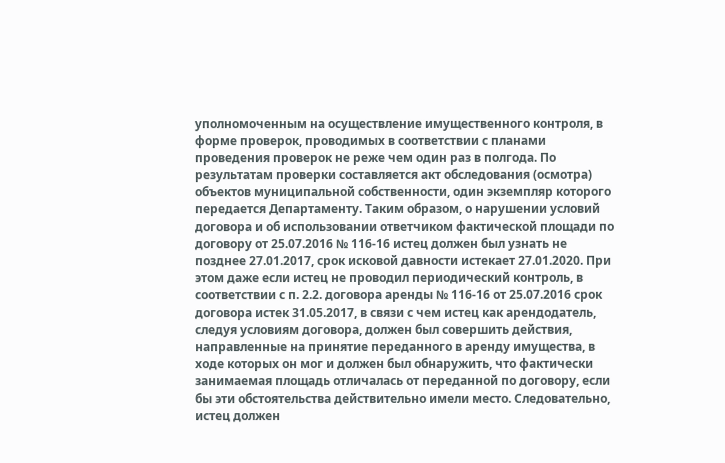уполномоченным на осуществление имущественного контроля, в форме проверок, проводимых в соответствии с планами проведения проверок не реже чем один раз в полгода. По результатам проверки составляется акт обследования (осмотра) объектов муниципальной собственности, один экземпляр которого передается Департаменту. Таким образом, о нарушении условий договора и об использовании ответчиком фактической площади по договору от 25.07.2016 № 116-16 истец должен был узнать не позднее 27.01.2017, срок исковой давности истекает 27.01.2020. При этом даже если истец не проводил периодический контроль, в соответствии с п. 2.2. договора аренды № 116-16 от 25.07.2016 срок договора истек 31.05.2017, в связи с чем истец как арендодатель, следуя условиям договора, должен был совершить действия, направленные на принятие переданного в аренду имущества, в ходе которых он мог и должен был обнаружить, что фактически занимаемая площадь отличалась от переданной по договору, если бы эти обстоятельства действительно имели место. Следовательно, истец должен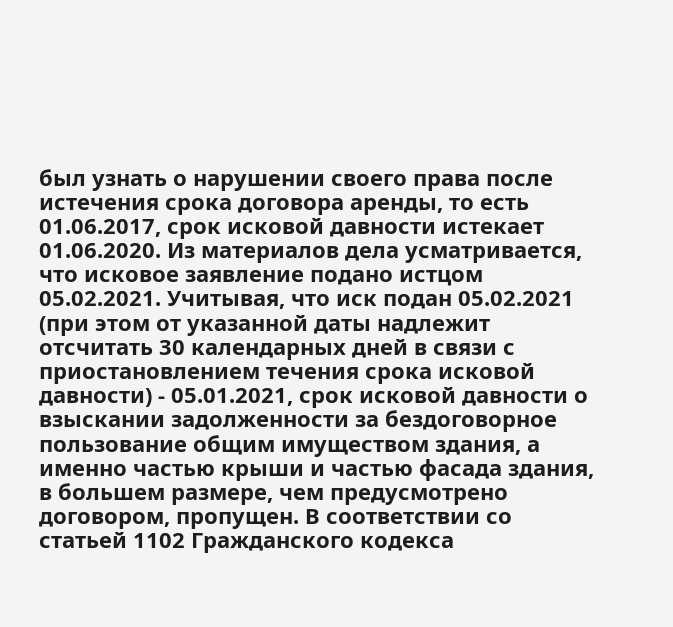был узнать о нарушении своего права после истечения срока договора аренды, то есть 01.06.2017, срок исковой давности истекает 01.06.2020. Из материалов дела усматривается, что исковое заявление подано истцом 05.02.2021. Учитывая, что иск подан 05.02.2021 (при этом от указанной даты надлежит отсчитать 30 календарных дней в связи с приостановлением течения срока исковой давности) - 05.01.2021, срок исковой давности о взыскании задолженности за бездоговорное пользование общим имуществом здания, а именно частью крыши и частью фасада здания, в большем размере, чем предусмотрено договором, пропущен. В соответствии со статьей 1102 Гражданского кодекса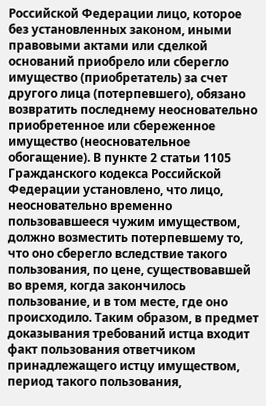Российской Федерации лицо, которое без установленных законом, иными правовыми актами или сделкой оснований приобрело или сберегло имущество (приобретатель) за счет другого лица (потерпевшего), обязано возвратить последнему неосновательно приобретенное или сбереженное имущество (неосновательное обогащение). В пункте 2 статьи 1105 Гражданского кодекса Российской Федерации установлено, что лицо, неосновательно временно пользовавшееся чужим имуществом, должно возместить потерпевшему то, что оно сберегло вследствие такого пользования, по цене, существовавшей во время, когда закончилось пользование, и в том месте, где оно происходило. Таким образом, в предмет доказывания требований истца входит факт пользования ответчиком принадлежащего истцу имуществом, период такого пользования,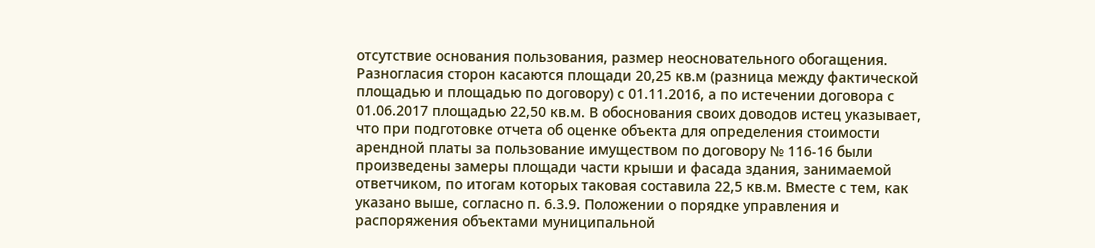отсутствие основания пользования, размер неосновательного обогащения. Разногласия сторон касаются площади 20,25 кв.м (разница между фактической площадью и площадью по договору) с 01.11.2016, а по истечении договора с 01.06.2017 площадью 22,50 кв.м. В обоснования своих доводов истец указывает, что при подготовке отчета об оценке объекта для определения стоимости арендной платы за пользование имуществом по договору № 116-16 были произведены замеры площади части крыши и фасада здания, занимаемой ответчиком, по итогам которых таковая составила 22,5 кв.м. Вместе с тем, как указано выше, согласно п. 6.3.9. Положении о порядке управления и распоряжения объектами муниципальной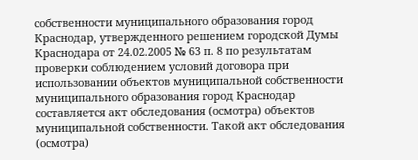собственности муниципального образования город Краснодар, утвержденного решением городской Думы Краснодара от 24.02.2005 № 63 п. 8 по результатам проверки соблюдением условий договора при использовании объектов муниципальной собственности муниципального образования город Краснодар составляется акт обследования (осмотра) объектов муниципальной собственности. Такой акт обследования (осмотра)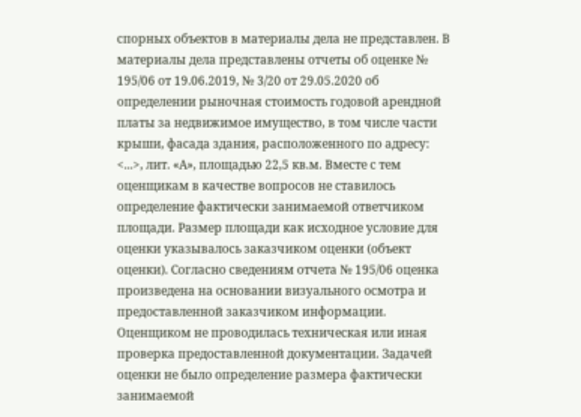спорных объектов в материалы дела не представлен. В материалы дела представлены отчеты об оценке № 195/06 от 19.06.2019, № 3/20 от 29.05.2020 об определении рыночная стоимость годовой арендной платы за недвижимое имущество, в том числе части крыши, фасада здания, расположенного по адресу: <...>, лит. «А», площадью 22,5 кв.м. Вместе с тем оценщикам в качестве вопросов не ставилось определение фактически занимаемой ответчиком площади. Размер площади как исходное условие для оценки указывалось заказчиком оценки (объект оценки). Согласно сведениям отчета № 195/06 оценка произведена на основании визуального осмотра и предоставленной заказчиком информации. Оценщиком не проводилась техническая или иная проверка предоставленной документации. Задачей оценки не было определение размера фактически занимаемой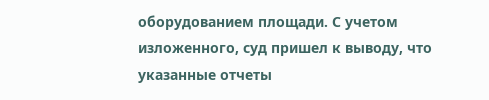оборудованием площади. С учетом изложенного, суд пришел к выводу, что указанные отчеты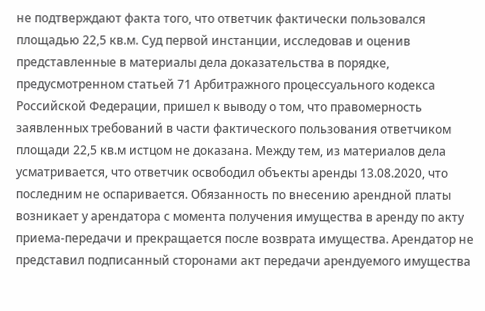не подтверждают факта того, что ответчик фактически пользовался площадью 22,5 кв.м. Суд первой инстанции, исследовав и оценив представленные в материалы дела доказательства в порядке, предусмотренном статьей 71 Арбитражного процессуального кодекса Российской Федерации, пришел к выводу о том, что правомерность заявленных требований в части фактического пользования ответчиком площади 22,5 кв.м истцом не доказана. Между тем, из материалов дела усматривается, что ответчик освободил объекты аренды 13.08.2020, что последним не оспаривается. Обязанность по внесению арендной платы возникает у арендатора с момента получения имущества в аренду по акту приема-передачи и прекращается после возврата имущества. Арендатор не представил подписанный сторонами акт передачи арендуемого имущества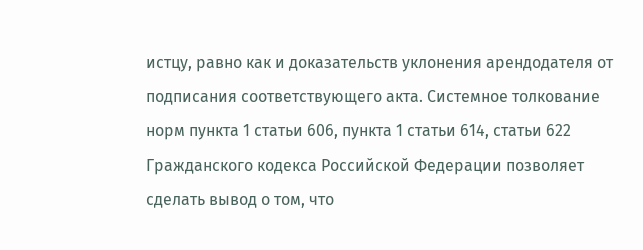истцу, равно как и доказательств уклонения арендодателя от подписания соответствующего акта. Системное толкование норм пункта 1 статьи 606, пункта 1 статьи 614, статьи 622 Гражданского кодекса Российской Федерации позволяет сделать вывод о том, что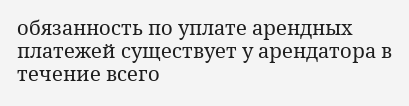обязанность по уплате арендных платежей существует у арендатора в течение всего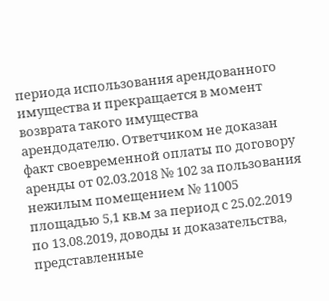периода использования арендованного имущества и прекращается в момент возврата такого имущества арендодателю. Ответчиком не доказан факт своевременной оплаты по договору аренды от 02.03.2018 № 102 за пользования нежилым помещением № 11005 площадью 5,1 кв.м за период с 25.02.2019 по 13.08.2019, доводы и доказательства, представленные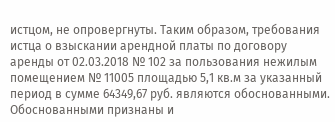истцом, не опровергнуты. Таким образом, требования истца о взыскании арендной платы по договору аренды от 02.03.2018 № 102 за пользования нежилым помещением № 11005 площадью 5,1 кв.м за указанный период в сумме 64349,67 руб. являются обоснованными. Обоснованными признаны и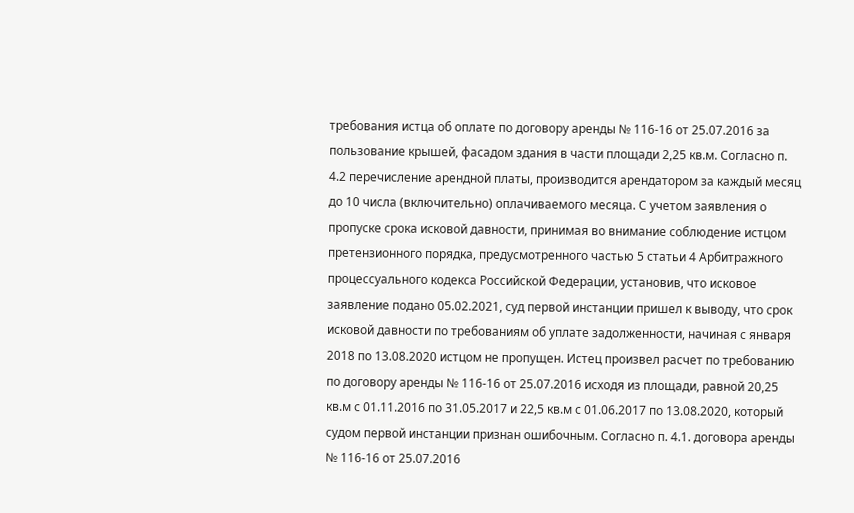требования истца об оплате по договору аренды № 116-16 от 25.07.2016 за пользование крышей, фасадом здания в части площади 2,25 кв.м. Согласно п. 4.2 перечисление арендной платы, производится арендатором за каждый месяц до 10 числа (включительно) оплачиваемого месяца. С учетом заявления о пропуске срока исковой давности, принимая во внимание соблюдение истцом претензионного порядка, предусмотренного частью 5 статьи 4 Арбитражного процессуального кодекса Российской Федерации, установив, что исковое заявление подано 05.02.2021, суд первой инстанции пришел к выводу, что срок исковой давности по требованиям об уплате задолженности, начиная с января 2018 по 13.08.2020 истцом не пропущен. Истец произвел расчет по требованию по договору аренды № 116-16 от 25.07.2016 исходя из площади, равной 20,25 кв.м с 01.11.2016 по 31.05.2017 и 22,5 кв.м с 01.06.2017 по 13.08.2020, который судом первой инстанции признан ошибочным. Согласно п. 4.1. договора аренды № 116-16 от 25.07.2016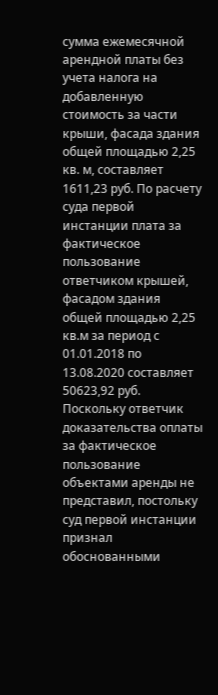сумма ежемесячной арендной платы без учета налога на добавленную стоимость за части крыши, фасада здания общей площадью 2,25 кв. м, составляет 1611,23 руб. По расчету суда первой инстанции плата за фактическое пользование ответчиком крышей, фасадом здания общей площадью 2,25 кв.м за период с 01.01.2018 по 13.08.2020 составляет 50623,92 руб. Поскольку ответчик доказательства оплаты за фактическое пользование объектами аренды не представил, постольку суд первой инстанции признал обоснованными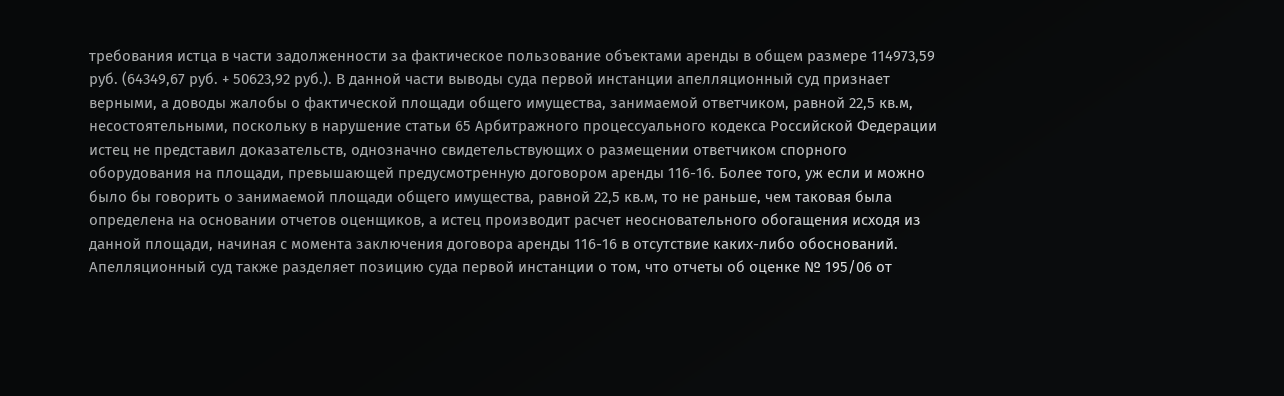требования истца в части задолженности за фактическое пользование объектами аренды в общем размере 114973,59 руб. (64349,67 руб. + 50623,92 руб.). В данной части выводы суда первой инстанции апелляционный суд признает верными, а доводы жалобы о фактической площади общего имущества, занимаемой ответчиком, равной 22,5 кв.м, несостоятельными, поскольку в нарушение статьи 65 Арбитражного процессуального кодекса Российской Федерации истец не представил доказательств, однозначно свидетельствующих о размещении ответчиком спорного оборудования на площади, превышающей предусмотренную договором аренды 116-16. Более того, уж если и можно было бы говорить о занимаемой площади общего имущества, равной 22,5 кв.м, то не раньше, чем таковая была определена на основании отчетов оценщиков, а истец производит расчет неосновательного обогащения исходя из данной площади, начиная с момента заключения договора аренды 116-16 в отсутствие каких-либо обоснований. Апелляционный суд также разделяет позицию суда первой инстанции о том, что отчеты об оценке № 195/06 от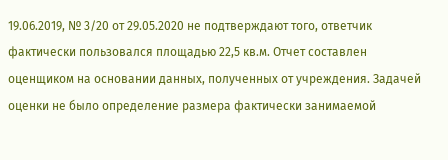19.06.2019, № 3/20 от 29.05.2020 не подтверждают того, ответчик фактически пользовался площадью 22,5 кв.м. Отчет составлен оценщиком на основании данных, полученных от учреждения. Задачей оценки не было определение размера фактически занимаемой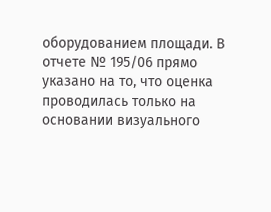оборудованием площади. В отчете № 195/06 прямо указано на то, что оценка проводилась только на основании визуального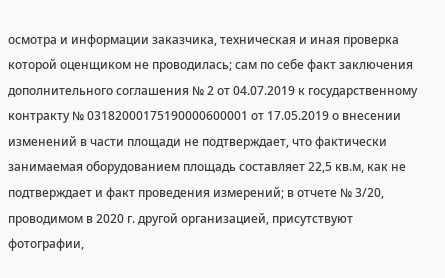осмотра и информации заказчика, техническая и иная проверка которой оценщиком не проводилась; сам по себе факт заключения дополнительного соглашения № 2 от 04.07.2019 к государственному контракту № 03182000175190000600001 от 17.05.2019 о внесении изменений в части площади не подтверждает, что фактически занимаемая оборудованием площадь составляет 22,5 кв.м, как не подтверждает и факт проведения измерений; в отчете № 3/20, проводимом в 2020 г. другой организацией, присутствуют фотографии,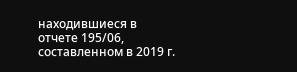находившиеся в отчете 195/06, составленном в 2019 г.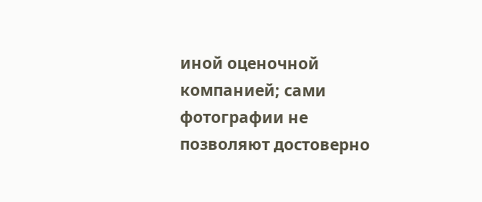иной оценочной компанией; сами фотографии не позволяют достоверно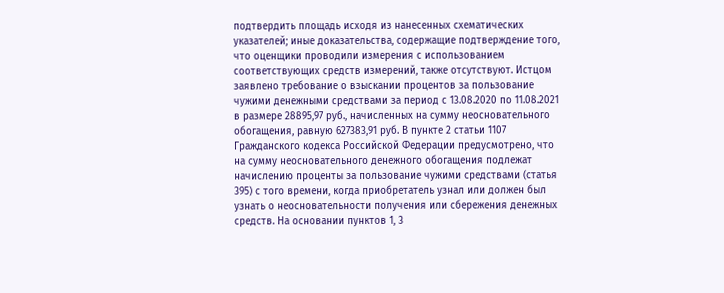подтвердить площадь исходя из нанесенных схематических указателей; иные доказательства, содержащие подтверждение того, что оценщики проводили измерения с использованием соответствующих средств измерений, также отсутствуют. Истцом заявлено требование о взыскании процентов за пользование чужими денежными средствами за период с 13.08.2020 по 11.08.2021 в размере 28895,97 руб., начисленных на сумму неосновательного обогащения, равную 627383,91 руб. В пункте 2 статьи 1107 Гражданского кодекса Российской Федерации предусмотрено, что на сумму неосновательного денежного обогащения подлежат начислению проценты за пользование чужими средствами (статья 395) с того времени, когда приобретатель узнал или должен был узнать о неосновательности получения или сбережения денежных средств. На основании пунктов 1, 3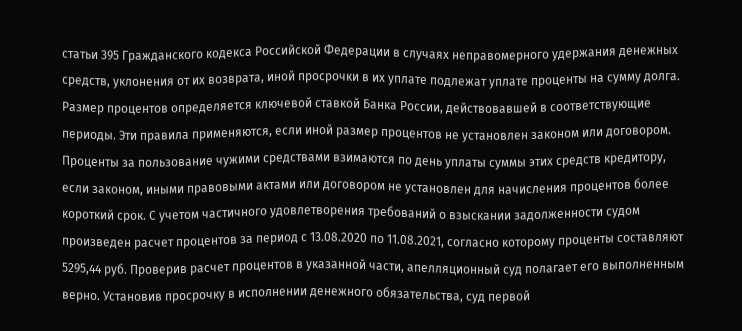статьи 395 Гражданского кодекса Российской Федерации в случаях неправомерного удержания денежных средств, уклонения от их возврата, иной просрочки в их уплате подлежат уплате проценты на сумму долга. Размер процентов определяется ключевой ставкой Банка России, действовавшей в соответствующие периоды. Эти правила применяются, если иной размер процентов не установлен законом или договором. Проценты за пользование чужими средствами взимаются по день уплаты суммы этих средств кредитору, если законом, иными правовыми актами или договором не установлен для начисления процентов более короткий срок. С учетом частичного удовлетворения требований о взыскании задолженности судом произведен расчет процентов за период с 13.08.2020 по 11.08.2021, согласно которому проценты составляют 5295,44 руб. Проверив расчет процентов в указанной части, апелляционный суд полагает его выполненным верно. Установив просрочку в исполнении денежного обязательства, суд первой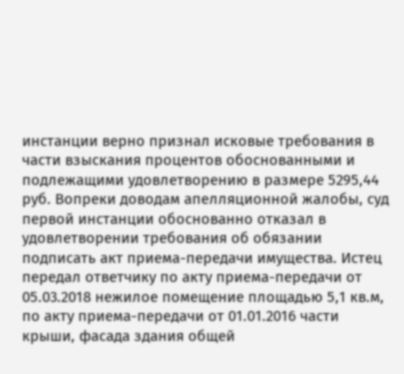инстанции верно признал исковые требования в части взыскания процентов обоснованными и подлежащими удовлетворению в размере 5295,44 руб. Вопреки доводам апелляционной жалобы, суд первой инстанции обоснованно отказал в удовлетворении требования об обязании подписать акт приема-передачи имущества. Истец передал ответчику по акту приема-передачи от 05.03.2018 нежилое помещение площадью 5,1 кв.м, по акту приема-передачи от 01.01.2016 части крыши, фасада здания общей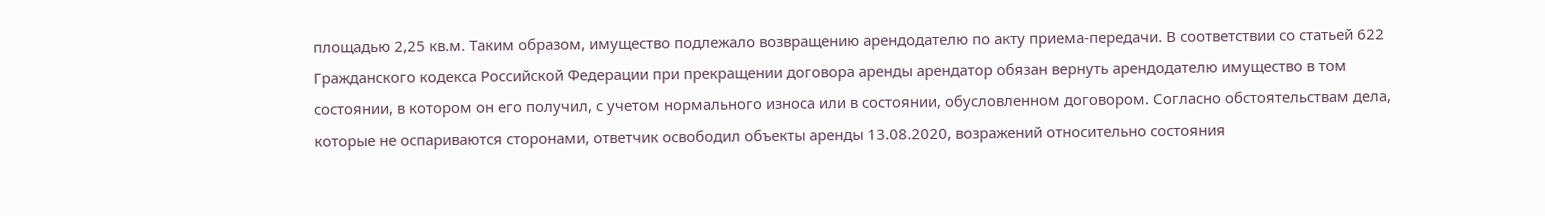площадью 2,25 кв.м. Таким образом, имущество подлежало возвращению арендодателю по акту приема-передачи. В соответствии со статьей 622 Гражданского кодекса Российской Федерации при прекращении договора аренды арендатор обязан вернуть арендодателю имущество в том состоянии, в котором он его получил, с учетом нормального износа или в состоянии, обусловленном договором. Согласно обстоятельствам дела, которые не оспариваются сторонами, ответчик освободил объекты аренды 13.08.2020, возражений относительно состояния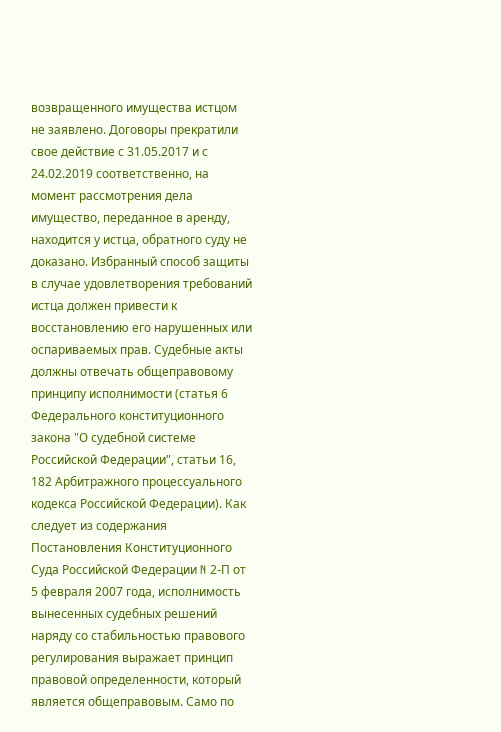возвращенного имущества истцом не заявлено. Договоры прекратили свое действие с 31.05.2017 и с 24.02.2019 соответственно, на момент рассмотрения дела имущество, переданное в аренду, находится у истца, обратного суду не доказано. Избранный способ защиты в случае удовлетворения требований истца должен привести к восстановлению его нарушенных или оспариваемых прав. Судебные акты должны отвечать общеправовому принципу исполнимости (статья 6 Федерального конституционного закона "О судебной системе Российской Федерации", статьи 16, 182 Арбитражного процессуального кодекса Российской Федерации). Как следует из содержания Постановления Конституционного Суда Российской Федерации N 2-П от 5 февраля 2007 года, исполнимость вынесенных судебных решений наряду со стабильностью правового регулирования выражает принцип правовой определенности, который является общеправовым. Само по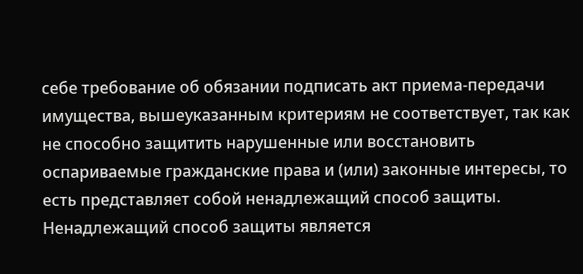себе требование об обязании подписать акт приема-передачи имущества, вышеуказанным критериям не соответствует, так как не способно защитить нарушенные или восстановить оспариваемые гражданские права и (или) законные интересы, то есть представляет собой ненадлежащий способ защиты. Ненадлежащий способ защиты является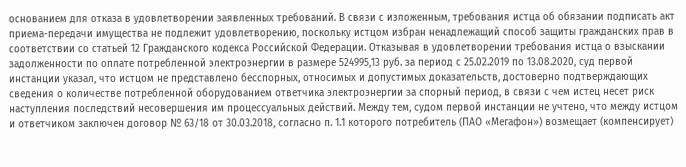основанием для отказа в удовлетворении заявленных требований. В связи с изложенным, требования истца об обязании подписать акт приема-передачи имущества не подлежит удовлетворению, поскольку истцом избран ненадлежащий способ защиты гражданских прав в соответствии со статьей 12 Гражданского кодекса Российской Федерации. Отказывая в удовлетворении требования истца о взыскании задолженности по оплате потребленной электроэнергии в размере 524995,13 руб. за период с 25.02.2019 по 13.08.2020, суд первой инстанции указал, что истцом не представлено бесспорных, относимых и допустимых доказательств, достоверно подтверждающих сведения о количестве потребленной оборудованием ответчика электроэнергии за спорный период, в связи с чем истец несет риск наступления последствий несовершения им процессуальных действий. Между тем, судом первой инстанции не учтено, что между истцом и ответчиком заключен договор № 63/18 от 30.03.2018, согласно п. 1.1 которого потребитель (ПАО «Мегафон») возмещает (компенсирует)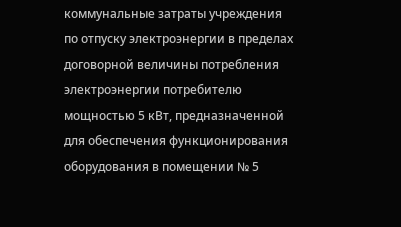коммунальные затраты учреждения по отпуску электроэнергии в пределах договорной величины потребления электроэнергии потребителю мощностью 5 кВт, предназначенной для обеспечения функционирования оборудования в помещении № 5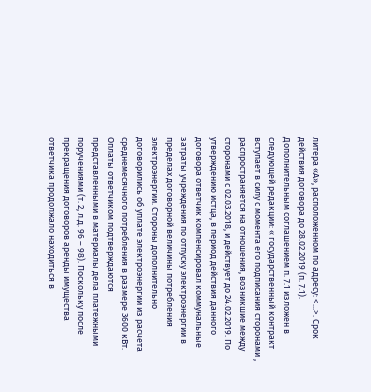литера «А», расположенном по адресу: <...>. Срок действия договора до 28.02.2019 (п. 7.1). Дополнительным соглашением п. 7.1 изложен в следующей редакции: « государственный контракт вступает в силу с момента его подписания сторонами , распространяется на отношения, возникшие между сторонами с 02.03.2018, и действует до 24.02.2019. По утверждению истца, в период действия данного договора ответчик компенсировал коммунальные затраты учреждения по отпуску электроэнергии в пределах договорной величины потребления электроэнергии. Стороны дополнительно договорились об уплате электроэнергии из расчета среднемесячного потребления в размере 3600 кВт. Оплаты ответчиком подтверждаются представленными в материалы дела платежными поручениями (т. 2, л.д. 96 – 98). Поскольку после прекращения договоров аренды имущества ответчика продолжало находиться в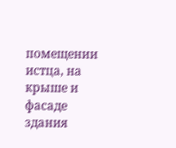помещении истца, на крыше и фасаде здания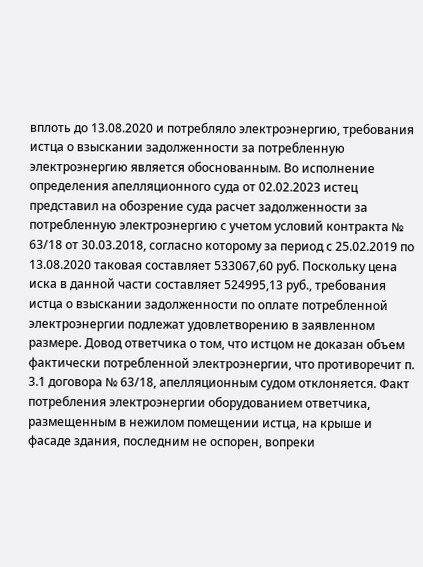вплоть до 13.08.2020 и потребляло электроэнергию, требования истца о взыскании задолженности за потребленную электроэнергию является обоснованным. Во исполнение определения апелляционного суда от 02.02.2023 истец представил на обозрение суда расчет задолженности за потребленную электроэнергию с учетом условий контракта № 63/18 от 30.03.2018, согласно которому за период с 25.02.2019 по 13.08.2020 таковая составляет 533067,60 руб. Поскольку цена иска в данной части составляет 524995,13 руб., требования истца о взыскании задолженности по оплате потребленной электроэнергии подлежат удовлетворению в заявленном размере. Довод ответчика о том, что истцом не доказан объем фактически потребленной электроэнергии, что противоречит п. 3.1 договора № 63/18, апелляционным судом отклоняется. Факт потребления электроэнергии оборудованием ответчика, размещенным в нежилом помещении истца, на крыше и фасаде здания, последним не оспорен, вопреки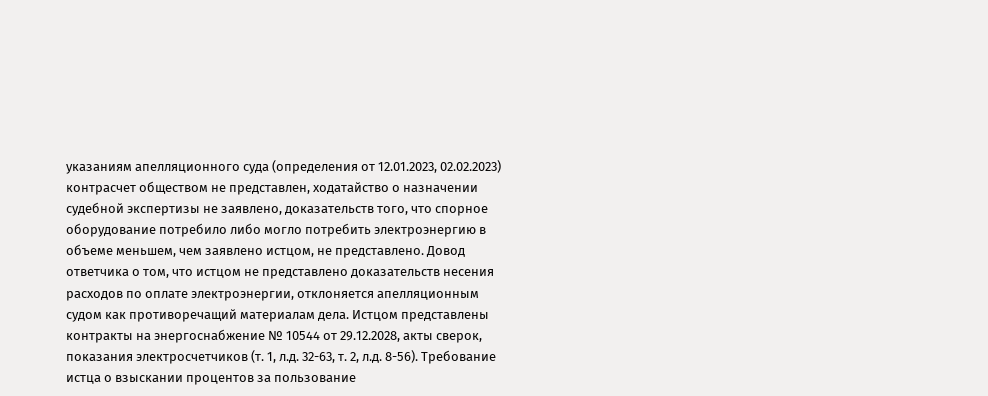указаниям апелляционного суда (определения от 12.01.2023, 02.02.2023) контрасчет обществом не представлен, ходатайство о назначении судебной экспертизы не заявлено, доказательств того, что спорное оборудование потребило либо могло потребить электроэнергию в объеме меньшем, чем заявлено истцом, не представлено. Довод ответчика о том, что истцом не представлено доказательств несения расходов по оплате электроэнергии, отклоняется апелляционным судом как противоречащий материалам дела. Истцом представлены контракты на энергоснабжение № 10544 от 29.12.2028, акты сверок, показания электросчетчиков (т. 1, л.д. 32-63, т. 2, л.д. 8-56). Требование истца о взыскании процентов за пользование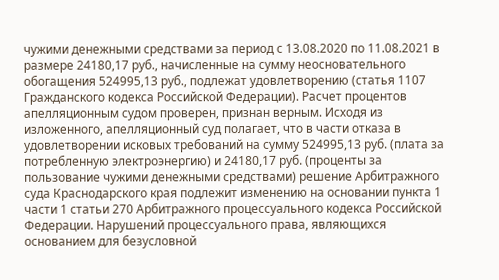чужими денежными средствами за период с 13.08.2020 по 11.08.2021 в размере 24180,17 руб., начисленные на сумму неосновательного обогащения 524995,13 руб., подлежат удовлетворению (статья 1107 Гражданского кодекса Российской Федерации). Расчет процентов апелляционным судом проверен, признан верным. Исходя из изложенного, апелляционный суд полагает, что в части отказа в удовлетворении исковых требований на сумму 524995,13 руб. (плата за потребленную электроэнергию) и 24180,17 руб. (проценты за пользование чужими денежными средствами) решение Арбитражного суда Краснодарского края подлежит изменению на основании пункта 1 части 1 статьи 270 Арбитражного процессуального кодекса Российской Федерации. Нарушений процессуального права, являющихся основанием для безусловной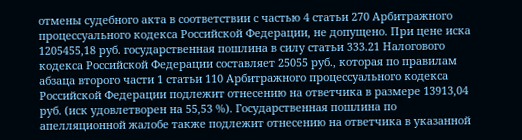отмены судебного акта в соответствии с частью 4 статьи 270 Арбитражного процессуального кодекса Российской Федерации, не допущено. При цене иска 1205455,18 руб. государственная пошлина в силу статьи 333.21 Налогового кодекса Российской Федерации составляет 25055 руб., которая по правилам абзаца второго части 1 статьи 110 Арбитражного процессуального кодекса Российской Федерации подлежит отнесению на ответчика в размере 13913,04 руб. (иск удовлетворен на 55,53 %). Государственная пошлина по апелляционной жалобе также подлежит отнесению на ответчика в указанной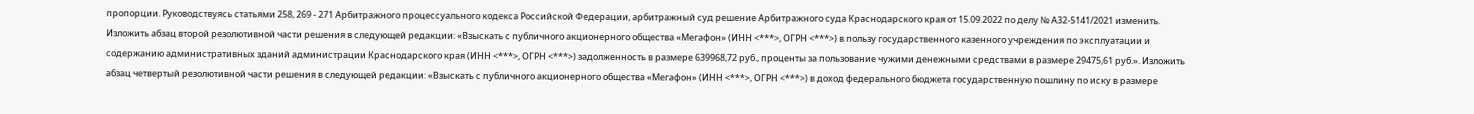пропорции. Руководствуясь статьями 258, 269 - 271 Арбитражного процессуального кодекса Российской Федерации, арбитражный суд решение Арбитражного суда Краснодарского края от 15.09.2022 по делу № А32-5141/2021 изменить. Изложить абзац второй резолютивной части решения в следующей редакции: «Взыскать с публичного акционерного общества «Мегафон» (ИНН <***>, ОГРН <***>) в пользу государственного казенного учреждения по эксплуатации и содержанию административных зданий администрации Краснодарского края (ИНН <***>, ОГРН <***>) задолженность в размере 639968,72 руб., проценты за пользование чужими денежными средствами в размере 29475,61 руб.». Изложить абзац четвертый резолютивной части решения в следующей редакции: «Взыскать с публичного акционерного общества «Мегафон» (ИНН <***>, ОГРН <***>) в доход федерального бюджета государственную пошлину по иску в размере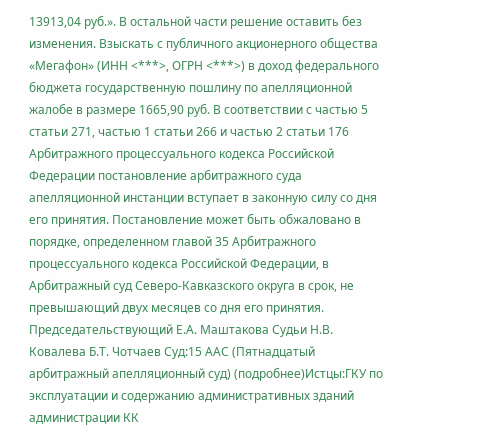13913,04 руб.». В остальной части решение оставить без изменения. Взыскать с публичного акционерного общества «Мегафон» (ИНН <***>, ОГРН <***>) в доход федерального бюджета государственную пошлину по апелляционной жалобе в размере 1665,90 руб. В соответствии с частью 5 статьи 271, частью 1 статьи 266 и частью 2 статьи 176 Арбитражного процессуального кодекса Российской Федерации постановление арбитражного суда апелляционной инстанции вступает в законную силу со дня его принятия. Постановление может быть обжаловано в порядке, определенном главой 35 Арбитражного процессуального кодекса Российской Федерации, в Арбитражный суд Северо-Кавказского округа в срок, не превышающий двух месяцев со дня его принятия. Председательствующий Е.А. Маштакова Судьи Н.В. Ковалева Б.Т. Чотчаев Суд:15 ААС (Пятнадцатый арбитражный апелляционный суд) (подробнее)Истцы:ГКУ по эксплуатации и содержанию административных зданий администрации КК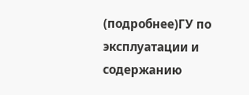(подробнее)ГУ по эксплуатации и содержанию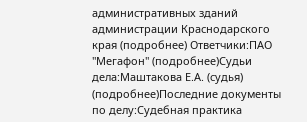административных зданий администрации Краснодарского края (подробнее) Ответчики:ПАО "Мегафон" (подробнее)Судьи дела:Маштакова Е.А. (судья) (подробнее)Последние документы по делу:Судебная практика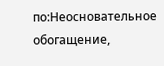по:Неосновательное обогащение,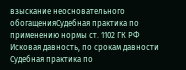взыскание неосновательного обогащенияСудебная практика по применению нормы ст. 1102 ГК РФ Исковая давность, по срокам давности Судебная практика по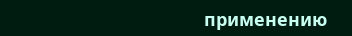применению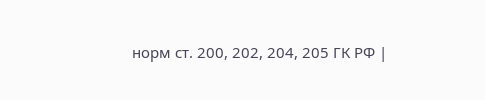норм ст. 200, 202, 204, 205 ГК РФ |